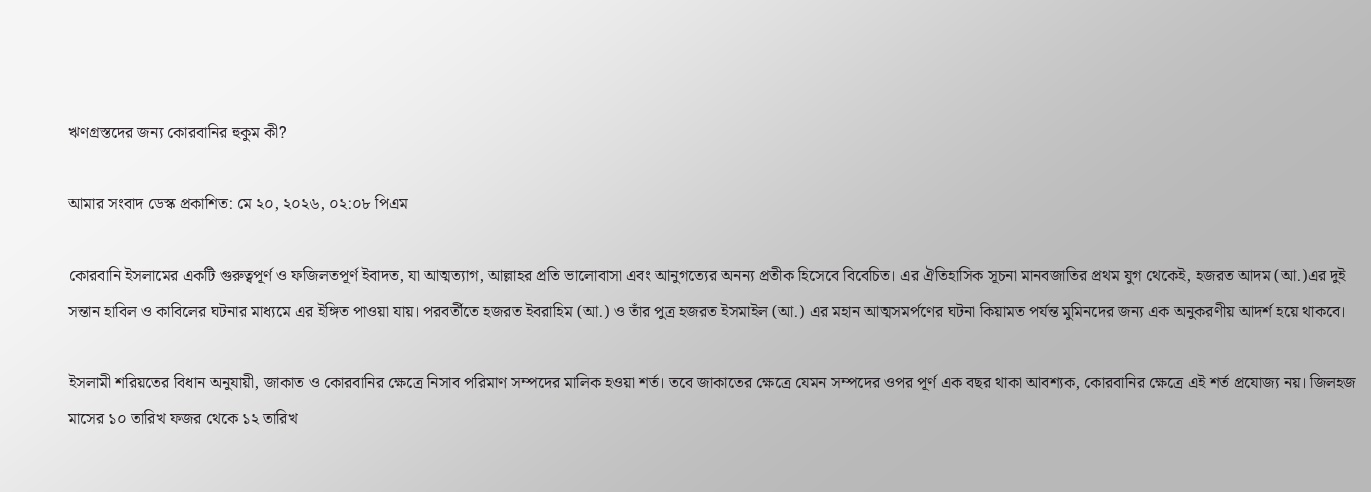ঋণগ্রস্তদের জন্য কোরবানির হুকুম কী?

আমার সংবাদ ডেস্ক প্রকাশিত: মে ২০, ২০২৬, ০২:০৮ পিএম

কোরবানি ইসলামের একটি গুরুত্বপূর্ণ ও ফজিলতপূর্ণ ইবাদত, যা আত্মত্যাগ, আল্লাহর প্রতি ভালোবাসা এবং আনুগত্যের অনন্য প্রতীক হিসেবে বিবেচিত। এর ঐতিহাসিক সূচনা মানবজাতির প্রথম যুগ থেকেই, হজরত আদম (আ.)এর দুই সন্তান হাবিল ও কাবিলের ঘটনার মাধ্যমে এর ইঙ্গিত পাওয়া যায়। পরবর্তীতে হজরত ইবরাহিম (আ.) ও তাঁর পুত্র হজরত ইসমাইল (আ.) এর মহান আত্মসমর্পণের ঘটনা কিয়ামত পর্যন্ত মুমিনদের জন্য এক অনুকরণীয় আদর্শ হয়ে থাকবে।

ইসলামী শরিয়তের বিধান অনুযায়ী, জাকাত ও কোরবানির ক্ষেত্রে নিসাব পরিমাণ সম্পদের মালিক হওয়া শর্ত। তবে জাকাতের ক্ষেত্রে যেমন সম্পদের ওপর পূর্ণ এক বছর থাকা আবশ্যক, কোরবানির ক্ষেত্রে এই শর্ত প্রযোজ্য নয়। জিলহজ মাসের ১০ তারিখ ফজর থেকে ১২ তারিখ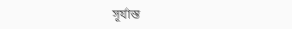সূর্যাস্ত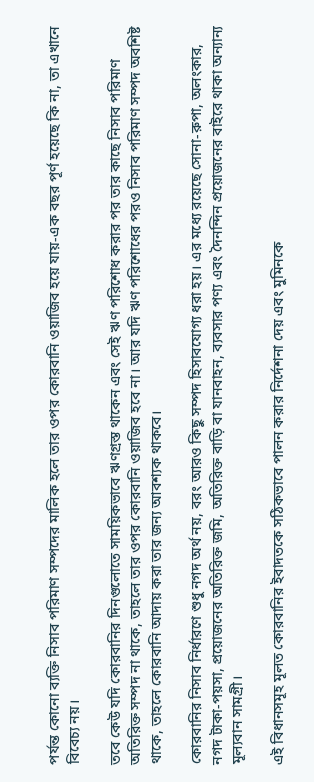পর্যন্ত কোনো ব্যক্তি নিসাব পরিমাণ সম্পদের মালিক হলে তার ওপর কোরবানি ওয়াজিব হয়ে যায়-এক বছর পূর্ণ হয়েছে কি না, তা এখানে বিবেচ্য নয়।

তবে কেউ যদি কোরবানির দিনগুলোতে সাময়িকভাবে ঋণগ্রস্ত থাকেন এবং সেই ঋণ পরিশোধ করার পর তার কাছে নিসাব পরিমাণ অতিরিক্ত সম্পদ না থাকে, তাহলে তার ওপর কোরবানি ওয়াজিব হবে না। আর যদি ঋণ পরিশোধের পরও নিসাব পরিমাণ সম্পদ অবশিষ্ট থাকে, তাহলে কোরবানি আদায় করা তার জন্য আবশ্যক থাকবে।

কোরবানির নিসাব নির্ধারণে শুধু নগদ অর্থ নয়, বরং আরও কিছু সম্পদ হিসাবযোগ্য ধরা হয়। এর মধ্যে রয়েছে সোনা-রুপা, অলংকার, নগদ টাকা-পয়সা, প্রয়োজনের অতিরিক্ত জমি, অতিরিক্ত বাড়ি বা যানবাহন, ব্যবসার পণ্য এবং দৈনন্দিন প্রয়োজনের বাইরে থাকা অন্যান্য মূল্যবান সামগ্রী।

এই বিধানসমূহ মূলত কোরবানির ইবাদতকে সঠিকভাবে পালন করার নির্দেশনা দেয় এবং মুমিনকে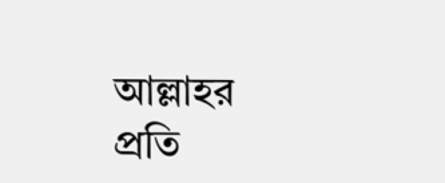আল্লাহর প্রতি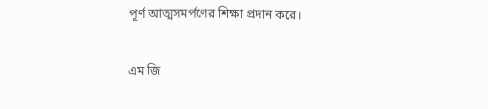পূর্ণ আত্মসমর্পণের শিক্ষা প্রদান করে।

এম জি